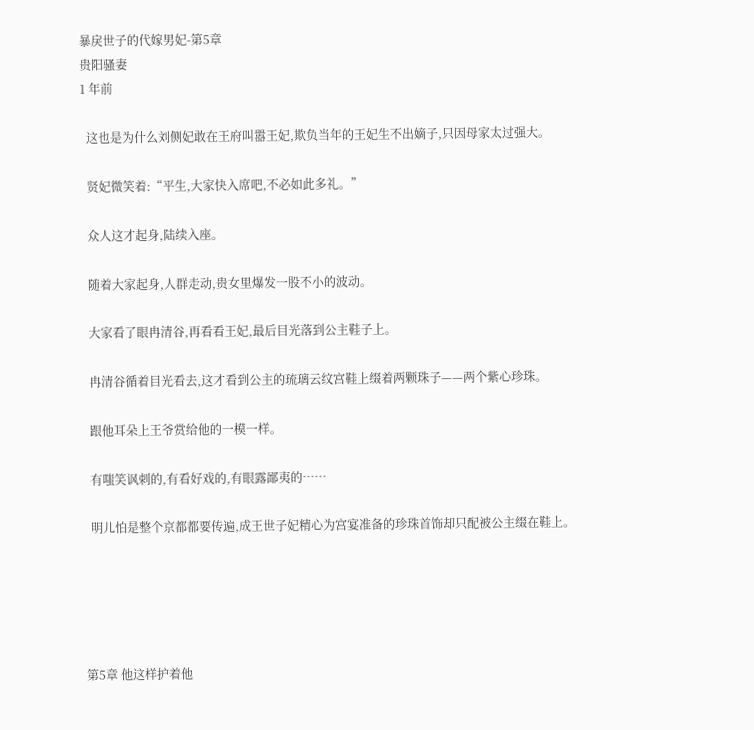暴戾世子的代嫁男妃-第5章
贵阳骚妻
1 年前

  这也是为什么刘侧妃敢在王府叫嚣王妃,欺负当年的王妃生不出嫡子,只因母家太过强大。

  贤妃微笑着:“平生,大家快入席吧,不必如此多礼。”

  众人这才起身,陆续入座。

  随着大家起身,人群走动,贵女里爆发一股不小的波动。

  大家看了眼冉清谷,再看看王妃,最后目光落到公主鞋子上。

  冉清谷循着目光看去,这才看到公主的琉璃云纹宫鞋上缀着两颗珠子——两个紫心珍珠。

  跟他耳朵上王爷赏给他的一模一样。

  有嗤笑讽刺的,有看好戏的,有眼露鄙夷的……

  明儿怕是整个京都都要传遍,成王世子妃精心为宫宴准备的珍珠首饰却只配被公主缀在鞋上。





第5章 他这样护着他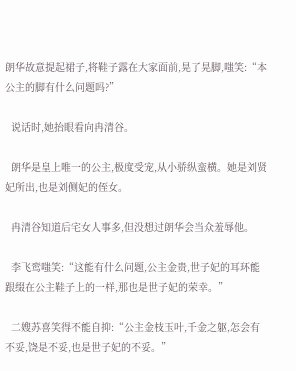朗华故意提起裙子,将鞋子露在大家面前,晃了晃脚,嗤笑:“本公主的脚有什么问题吗?”

  说话时,她抬眼看向冉清谷。

  朗华是皇上唯一的公主,极度受宠,从小骄纵蛮横。她是刘贤妃所出,也是刘侧妃的侄女。

  冉清谷知道后宅女人事多,但没想过朗华会当众羞辱他。

  李飞鸾嗤笑:“这能有什么问题,公主金贵,世子妃的耳环能跟缀在公主鞋子上的一样,那也是世子妃的荣幸。”

  二嫂苏喜笑得不能自抑:“公主金枝玉叶,千金之躯,怎会有不妥,饶是不妥,也是世子妃的不妥。”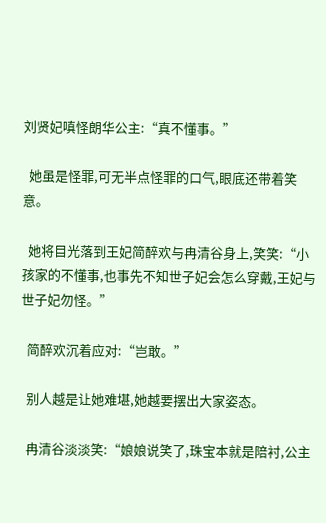刘贤妃嗔怪朗华公主:“真不懂事。”

  她虽是怪罪,可无半点怪罪的口气,眼底还带着笑意。

  她将目光落到王妃简醉欢与冉清谷身上,笑笑:“小孩家的不懂事,也事先不知世子妃会怎么穿戴,王妃与世子妃勿怪。”

  简醉欢沉着应对:“岂敢。”

  别人越是让她难堪,她越要摆出大家姿态。

  冉清谷淡淡笑:“娘娘说笑了,珠宝本就是陪衬,公主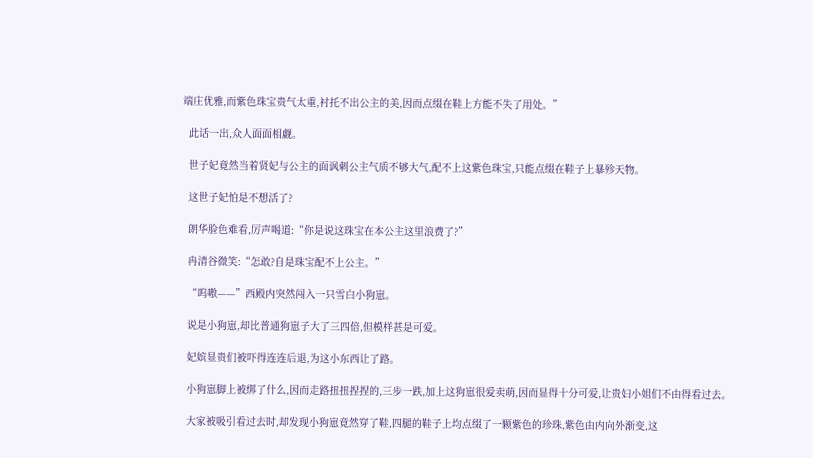端庄优雅,而紫色珠宝贵气太重,衬托不出公主的美,因而点缀在鞋上方能不失了用处。”

  此话一出,众人面面相觑。

  世子妃竟然当着贤妃与公主的面讽刺公主气质不够大气,配不上这紫色珠宝,只能点缀在鞋子上暴殄天物。

  这世子妃怕是不想活了?

  朗华脸色难看,厉声喝道:“你是说这珠宝在本公主这里浪费了?”

  冉清谷微笑:“怎敢?自是珠宝配不上公主。”

  “呜嗷——”西殿内突然闯入一只雪白小狗崽。

  说是小狗崽,却比普通狗崽子大了三四倍,但模样甚是可爱。

  妃嫔显贵们被吓得连连后退,为这小东西让了路。

  小狗崽脚上被绑了什么,因而走路扭扭捏捏的,三步一跌,加上这狗崽很爱卖萌,因而显得十分可爱,让贵妇小姐们不由得看过去。

  大家被吸引看过去时,却发现小狗崽竟然穿了鞋,四腿的鞋子上均点缀了一颗紫色的珍珠,紫色由内向外渐变,这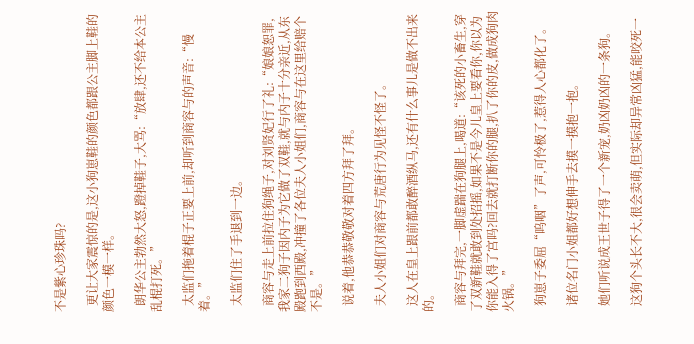不是紫心珍珠吗?

  更让大家震惊的是,这小狗崽鞋的颜色都跟公主脚上鞋的颜色一模一样。

  朗华公主勃然大怒,蹬掉鞋子,大骂:“放肆,还不给本公主乱棍打死。”

  太监们拖着棍子正要上前,却听到商容与的声音:“慢着。”

  太监们住了手退到一边。

  商容与走上前拉住狗绳子,对刘贤妃行了礼:“娘娘恕罪,我家二狗子因内子为它做了双鞋,就与内子十分亲近,从东殿跑到西殿,冲撞了各位夫人小姐们,商容与在这里给赔个不是。”

  说着,他恭恭敬敬对着四方拜了拜。

  夫人小姐们对商容与荒唐行为见怪不怪了。

  这人在皇上跟前都敢醉酒纵马,还有什么事儿是做不出来的。

  商容与拜完,一脚虚踹在狗腿上,喝道:“该死的小畜生,穿了双新鞋就敢到处招摇,如果不是今儿皇上要看你,你以为你能入得了宫吗?回去就打断你的腿,扒了你的皮,做成狗肉火锅。”

  狗崽子委屈“呜咽”了声,可怜极了,惹得人心都化了。

  诸位名门小姐都好想伸手去摸一摸抱一抱。

  她们听说成王世子得了一个新宠,奶凶奶凶的一条狗。

  这狗个头长不大,很会卖萌,但实际却异常凶猛,能咬死一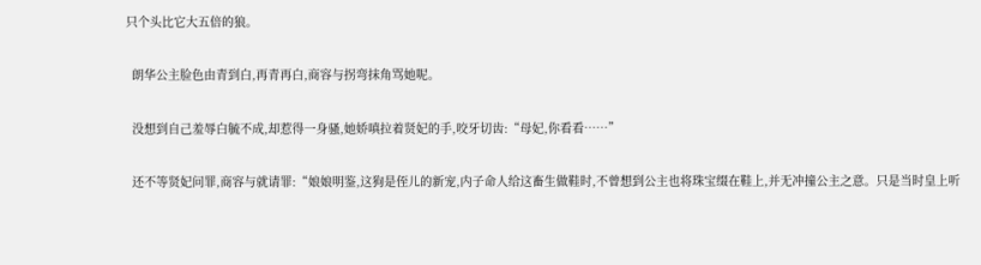只个头比它大五倍的狼。

  朗华公主脸色由青到白,再青再白,商容与拐弯抹角骂她呢。

  没想到自己羞辱白毓不成,却惹得一身骚,她娇嗔拉着贤妃的手,咬牙切齿:“母妃,你看看……”

  还不等贤妃问罪,商容与就请罪:“娘娘明鉴,这狗是侄儿的新宠,内子命人给这畜生做鞋时,不曾想到公主也将珠宝缀在鞋上,并无冲撞公主之意。只是当时皇上听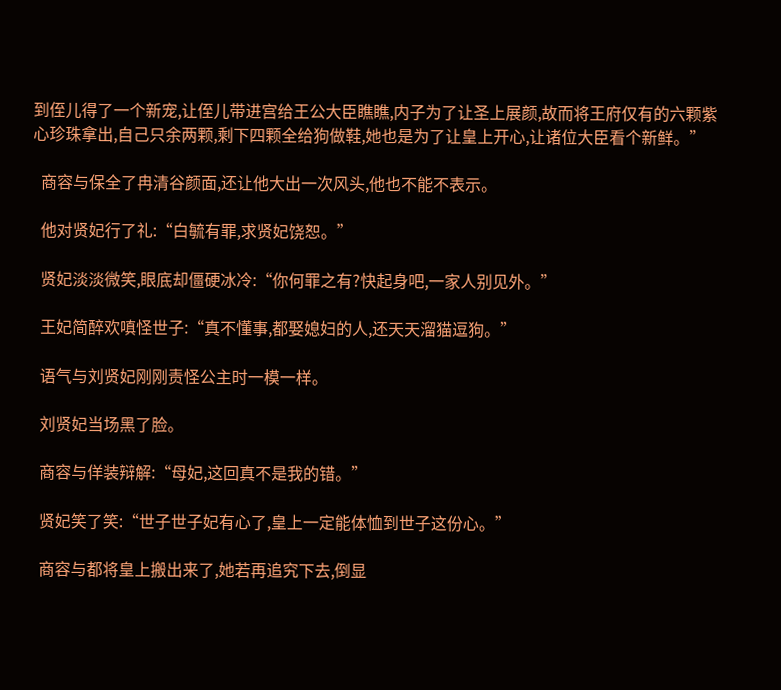到侄儿得了一个新宠,让侄儿带进宫给王公大臣瞧瞧,内子为了让圣上展颜,故而将王府仅有的六颗紫心珍珠拿出,自己只余两颗,剩下四颗全给狗做鞋,她也是为了让皇上开心,让诸位大臣看个新鲜。”

  商容与保全了冉清谷颜面,还让他大出一次风头,他也不能不表示。

  他对贤妃行了礼:“白毓有罪,求贤妃饶恕。”

  贤妃淡淡微笑,眼底却僵硬冰冷:“你何罪之有?快起身吧,一家人别见外。”

  王妃简醉欢嗔怪世子:“真不懂事,都娶媳妇的人,还天天溜猫逗狗。”

  语气与刘贤妃刚刚责怪公主时一模一样。

  刘贤妃当场黑了脸。

  商容与佯装辩解:“母妃,这回真不是我的错。”

  贤妃笑了笑:“世子世子妃有心了,皇上一定能体恤到世子这份心。”

  商容与都将皇上搬出来了,她若再追究下去,倒显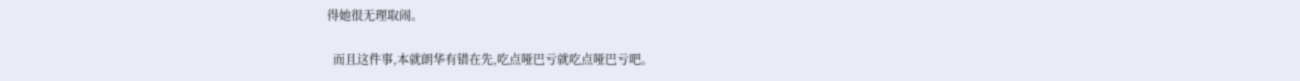得她很无理取闹。

  而且这件事,本就朗华有错在先,吃点哑巴亏就吃点哑巴亏吧。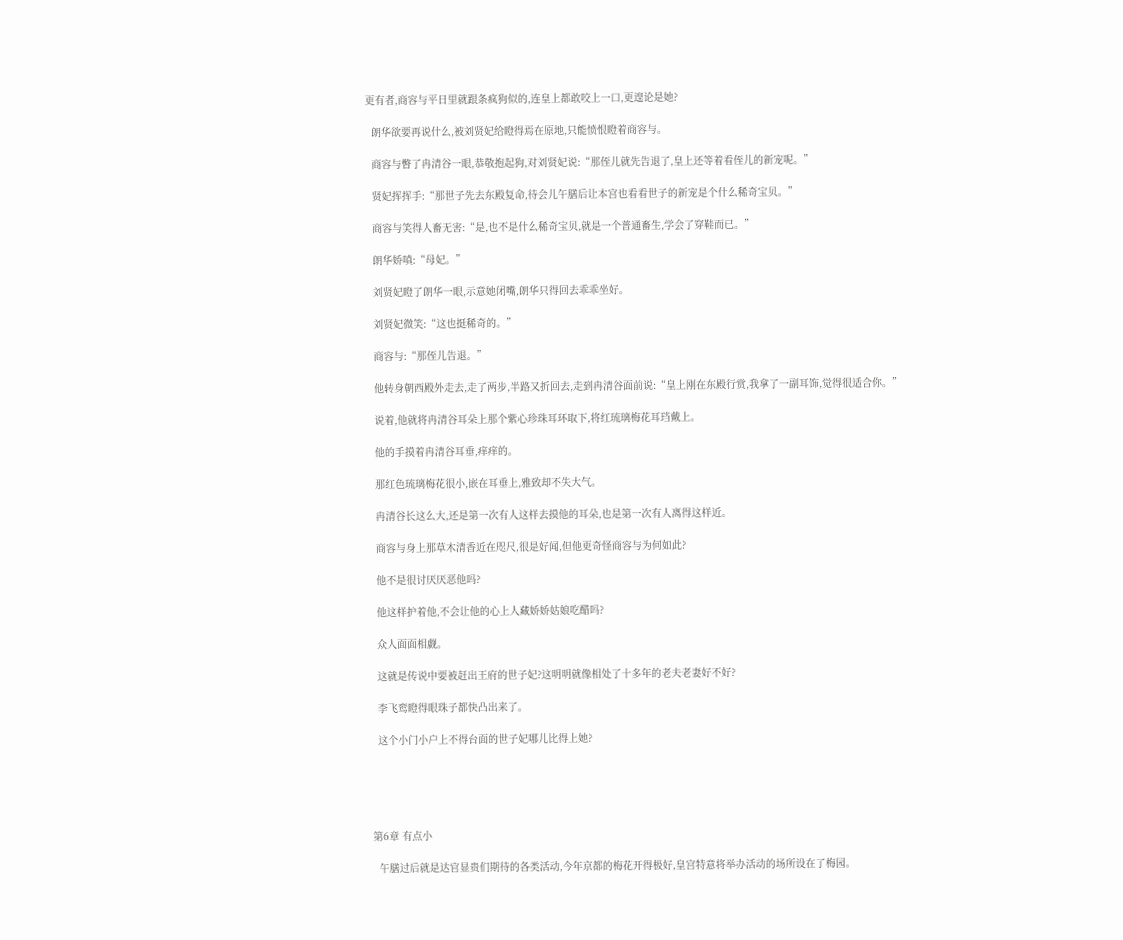更有者,商容与平日里就跟条疯狗似的,连皇上都敢咬上一口,更遑论是她?

  朗华欲要再说什么,被刘贤妃给瞪得焉在原地,只能愤恨瞪着商容与。

  商容与瞥了冉清谷一眼,恭敬抱起狗,对刘贤妃说:“那侄儿就先告退了,皇上还等着看侄儿的新宠呢。”

  贤妃挥挥手:“那世子先去东殿复命,待会儿午膳后让本宫也看看世子的新宠是个什么稀奇宝贝。”

  商容与笑得人畜无害:“是,也不是什么稀奇宝贝,就是一个普通畜生,学会了穿鞋而已。”

  朗华娇嗔:“母妃。”

  刘贤妃瞪了朗华一眼,示意她闭嘴,朗华只得回去乖乖坐好。

  刘贤妃微笑:“这也挺稀奇的。”

  商容与:“那侄儿告退。”

  他转身朝西殿外走去,走了两步,半路又折回去,走到冉清谷面前说:“皇上刚在东殿行赏,我拿了一副耳饰,觉得很适合你。”

  说着,他就将冉清谷耳朵上那个紫心珍珠耳环取下,将红琉璃梅花耳珰戴上。

  他的手摸着冉清谷耳垂,痒痒的。

  那红色琉璃梅花很小,嵌在耳垂上,雅致却不失大气。

  冉清谷长这么大,还是第一次有人这样去摸他的耳朵,也是第一次有人离得这样近。

  商容与身上那草木清香近在咫尺,很是好闻,但他更奇怪商容与为何如此?

  他不是很讨厌厌恶他吗?

  他这样护着他,不会让他的心上人藏娇娇姑娘吃醋吗?

  众人面面相觑。

  这就是传说中要被赶出王府的世子妃?这明明就像相处了十多年的老夫老妻好不好?

  李飞鸾瞪得眼珠子都快凸出来了。

  这个小门小户上不得台面的世子妃哪儿比得上她?





第6章 有点小

  午膳过后就是达官显贵们期待的各类活动,今年京都的梅花开得极好,皇宫特意将举办活动的场所设在了梅园。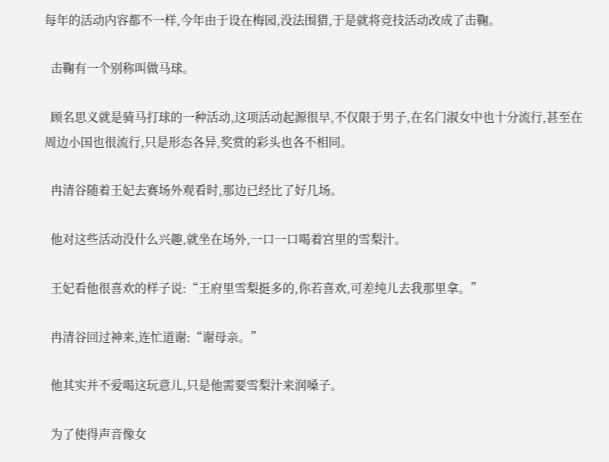每年的活动内容都不一样,今年由于设在梅园,没法围猎,于是就将竞技活动改成了击鞠。

  击鞠有一个别称叫做马球。

  顾名思义就是骑马打球的一种活动,这项活动起源很早,不仅限于男子,在名门淑女中也十分流行,甚至在周边小国也很流行,只是形态各异,奖赏的彩头也各不相同。

  冉清谷随着王妃去赛场外观看时,那边已经比了好几场。

  他对这些活动没什么兴趣,就坐在场外,一口一口喝着宫里的雪梨汁。

  王妃看他很喜欢的样子说:“王府里雪梨挺多的,你若喜欢,可差纯儿去我那里拿。”

  冉清谷回过神来,连忙道谢:“谢母亲。”

  他其实并不爱喝这玩意儿,只是他需要雪梨汁来润嗓子。

  为了使得声音像女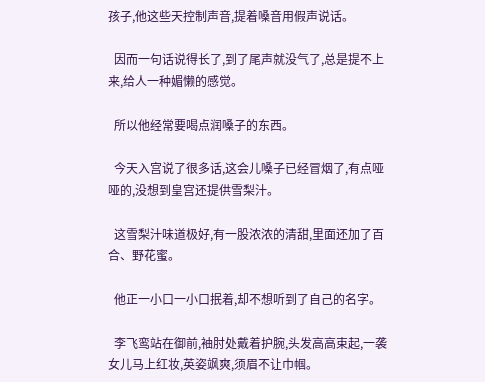孩子,他这些天控制声音,提着嗓音用假声说话。

  因而一句话说得长了,到了尾声就没气了,总是提不上来,给人一种媚懒的感觉。

  所以他经常要喝点润嗓子的东西。

  今天入宫说了很多话,这会儿嗓子已经冒烟了,有点哑哑的,没想到皇宫还提供雪梨汁。

  这雪梨汁味道极好,有一股浓浓的清甜,里面还加了百合、野花蜜。

  他正一小口一小口抿着,却不想听到了自己的名字。

  李飞鸾站在御前,袖肘处戴着护腕,头发高高束起,一袭女儿马上红妆,英姿飒爽,须眉不让巾帼。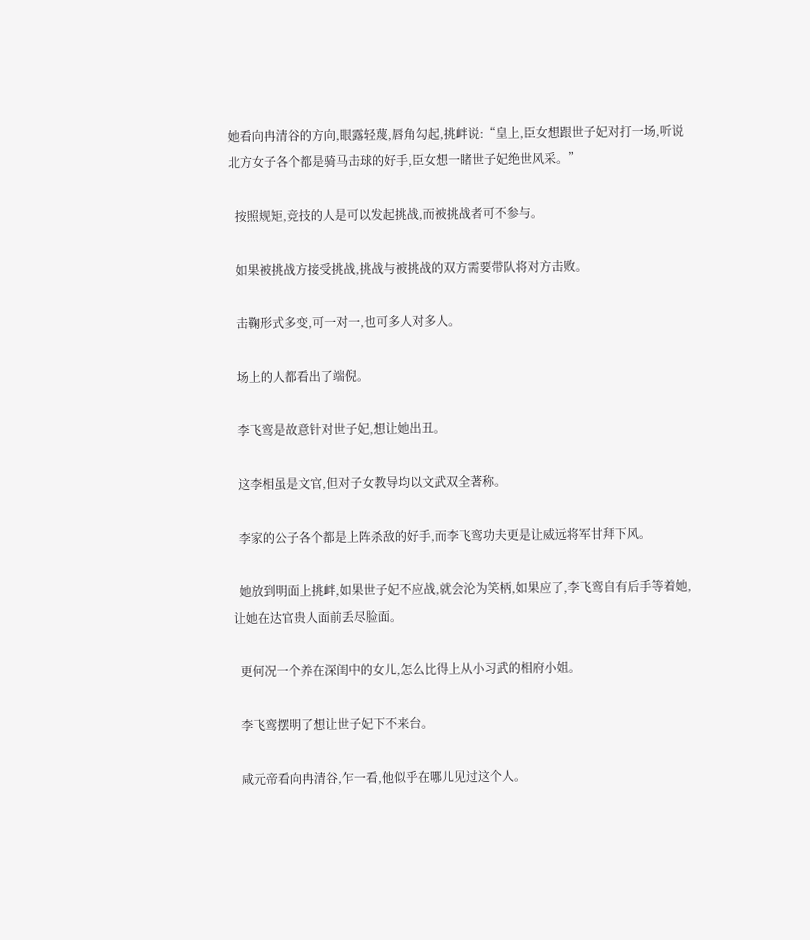她看向冉清谷的方向,眼露轻蔑,唇角勾起,挑衅说:“皇上,臣女想跟世子妃对打一场,听说北方女子各个都是骑马击球的好手,臣女想一睹世子妃绝世风采。”

  按照规矩,竞技的人是可以发起挑战,而被挑战者可不参与。

  如果被挑战方接受挑战,挑战与被挑战的双方需要带队将对方击败。

  击鞠形式多变,可一对一,也可多人对多人。

  场上的人都看出了端倪。

  李飞鸾是故意针对世子妃,想让她出丑。

  这李相虽是文官,但对子女教导均以文武双全著称。

  李家的公子各个都是上阵杀敌的好手,而李飞鸾功夫更是让威远将军甘拜下风。

  她放到明面上挑衅,如果世子妃不应战,就会沦为笑柄,如果应了,李飞鸾自有后手等着她,让她在达官贵人面前丢尽脸面。

  更何况一个养在深闺中的女儿,怎么比得上从小习武的相府小姐。

  李飞鸾摆明了想让世子妃下不来台。

  咸元帝看向冉清谷,乍一看,他似乎在哪儿见过这个人。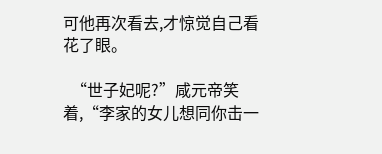可他再次看去,才惊觉自己看花了眼。

  “世子妃呢?”咸元帝笑着,“李家的女儿想同你击一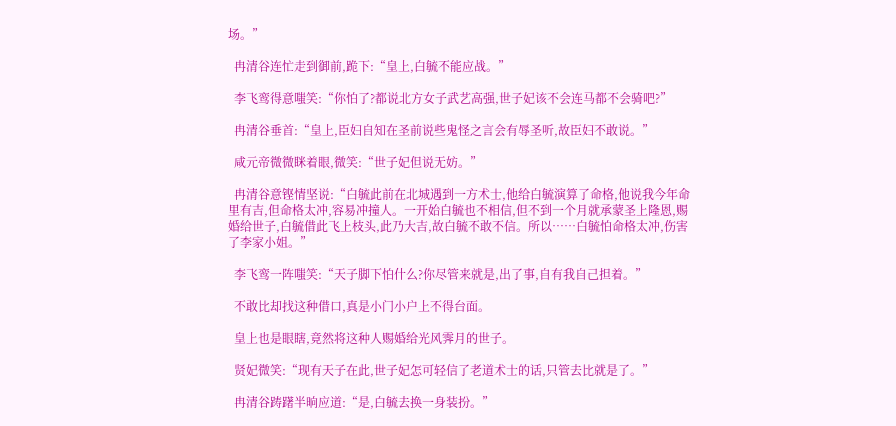场。”

  冉清谷连忙走到御前,跪下:“皇上,白毓不能应战。”

  李飞鸾得意嗤笑:“你怕了?都说北方女子武艺高强,世子妃该不会连马都不会骑吧?”

  冉清谷垂首:“皇上,臣妇自知在圣前说些鬼怪之言会有辱圣听,故臣妇不敢说。”

  咸元帝微微眯着眼,微笑:“世子妃但说无妨。”

  冉清谷意铿情坚说:“白毓此前在北城遇到一方术士,他给白毓演算了命格,他说我今年命里有吉,但命格太冲,容易冲撞人。一开始白毓也不相信,但不到一个月就承蒙圣上隆恩,赐婚给世子,白毓借此飞上枝头,此乃大吉,故白毓不敢不信。所以……白毓怕命格太冲,伤害了李家小姐。”

  李飞鸾一阵嗤笑:“天子脚下怕什么?你尽管来就是,出了事,自有我自己担着。”

  不敢比却找这种借口,真是小门小户上不得台面。

  皇上也是眼瞎,竟然将这种人赐婚给光风霁月的世子。

  贤妃微笑:“现有天子在此,世子妃怎可轻信了老道术士的话,只管去比就是了。”

  冉清谷踌躇半晌应道:“是,白毓去换一身装扮。”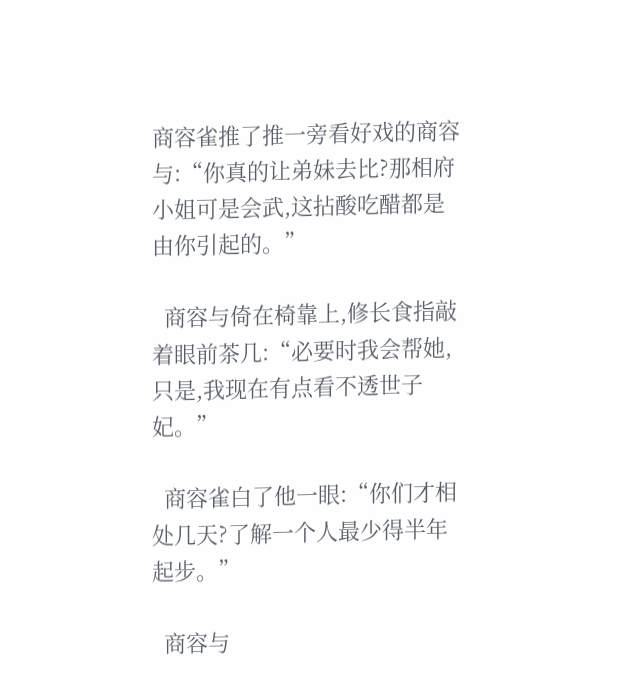商容雀推了推一旁看好戏的商容与:“你真的让弟妹去比?那相府小姐可是会武,这拈酸吃醋都是由你引起的。”

  商容与倚在椅靠上,修长食指敲着眼前茶几:“必要时我会帮她,只是,我现在有点看不透世子妃。”

  商容雀白了他一眼:“你们才相处几天?了解一个人最少得半年起步。”

  商容与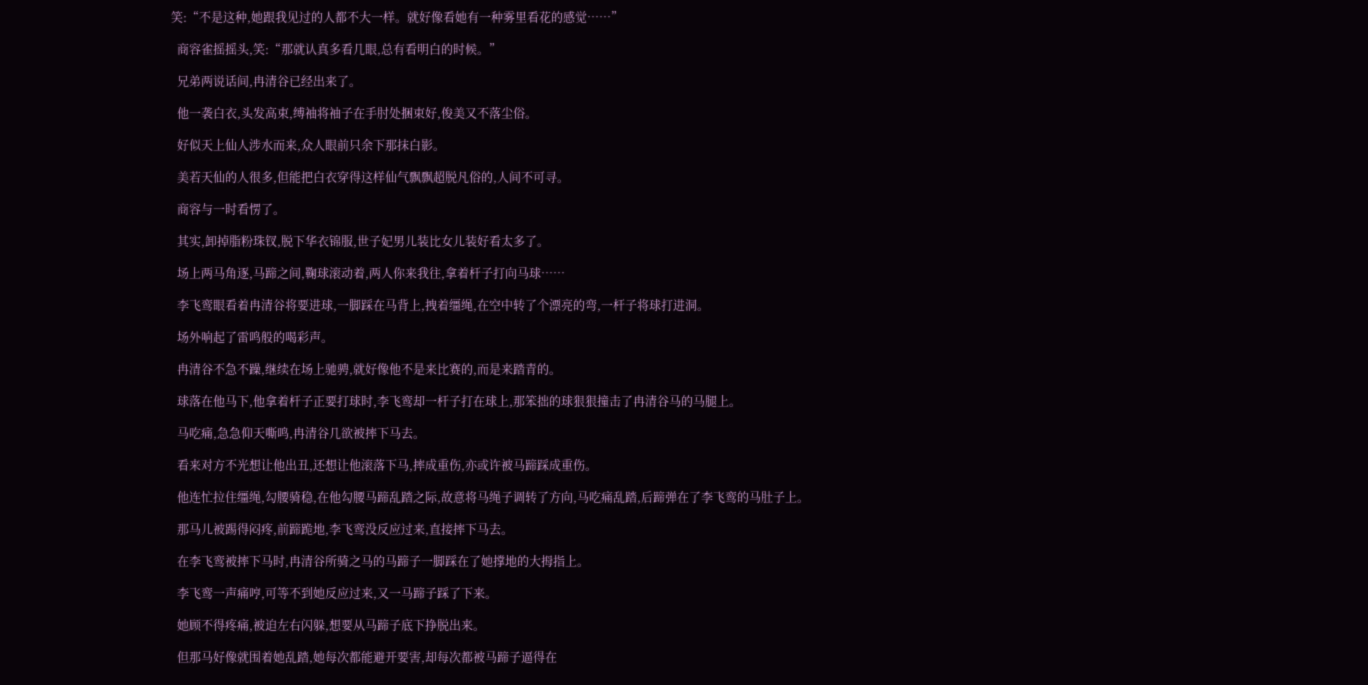笑:“不是这种,她跟我见过的人都不大一样。就好像看她有一种雾里看花的感觉……”

  商容雀摇摇头,笑:“那就认真多看几眼,总有看明白的时候。”

  兄弟两说话间,冉清谷已经出来了。

  他一袭白衣,头发高束,缚袖将袖子在手肘处捆束好,俊美又不落尘俗。

  好似天上仙人涉水而来,众人眼前只余下那抹白影。

  美若天仙的人很多,但能把白衣穿得这样仙气飘飘超脱凡俗的,人间不可寻。

  商容与一时看愣了。

  其实,卸掉脂粉珠钗,脱下华衣锦服,世子妃男儿装比女儿装好看太多了。

  场上两马角逐,马蹄之间,鞠球滚动着,两人你来我往,拿着杆子打向马球……

  李飞鸾眼看着冉清谷将要进球,一脚踩在马背上,拽着缰绳,在空中转了个漂亮的弯,一杆子将球打进洞。

  场外响起了雷鸣般的喝彩声。

  冉清谷不急不躁,继续在场上驰骋,就好像他不是来比赛的,而是来踏青的。

  球落在他马下,他拿着杆子正要打球时,李飞鸾却一杆子打在球上,那笨拙的球狠狠撞击了冉清谷马的马腿上。

  马吃痛,急急仰天嘶鸣,冉清谷几欲被摔下马去。

  看来对方不光想让他出丑,还想让他滚落下马,摔成重伤,亦或许被马蹄踩成重伤。

  他连忙拉住缰绳,勾腰骑稳,在他勾腰马蹄乱踏之际,故意将马绳子调转了方向,马吃痛乱踏,后蹄弹在了李飞鸾的马肚子上。

  那马儿被踢得闷疼,前蹄跪地,李飞鸾没反应过来,直接摔下马去。

  在李飞鸾被摔下马时,冉清谷所骑之马的马蹄子一脚踩在了她撑地的大拇指上。

  李飞鸾一声痛哼,可等不到她反应过来,又一马蹄子踩了下来。

  她顾不得疼痛,被迫左右闪躲,想要从马蹄子底下挣脱出来。

  但那马好像就围着她乱踏,她每次都能避开要害,却每次都被马蹄子逼得在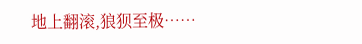地上翻滚,狼狈至极……